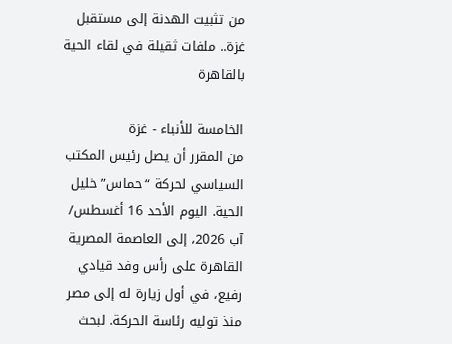من تثبيت الهدنة إلى مستقبل غزة.. ملفات ثقيلة في لقاء الحية بالقاهرة

الخامسة للأنباء - غزة
من المقرر أن يصل رئيس المكتب السياسي لحركة “حماس” خليل الحية. اليوم الأحد 16 أغسطس/ آب 2026، إلى العاصمة المصرية القاهرة على رأس وفد قيادي رفيع، في أول زيارة له إلى مصر منذ توليه رئاسة الحركة. لبحث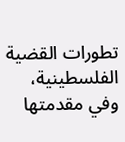تطورات القضية الفلسطينية، وفي مقدمتها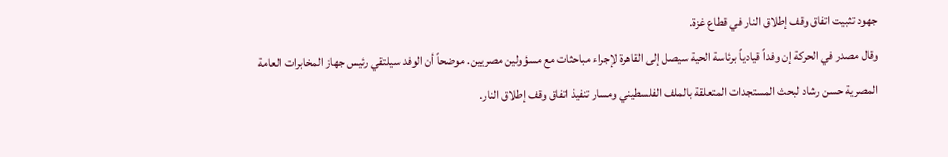جهود تثبيت اتفاق وقف إطلاق النار في قطاع غزة.
وقال مصدر في الحركة إن وفداً قيادياً برئاسة الحية سيصل إلى القاهرة لإجراء مباحثات مع مسؤولين مصريين. موضحاً أن الوفد سيلتقي رئيس جهاز المخابرات العامة المصرية حسن رشاد لبحث المستجدات المتعلقة بالملف الفلسطيني ومسار تنفيذ اتفاق وقف إطلاق النار.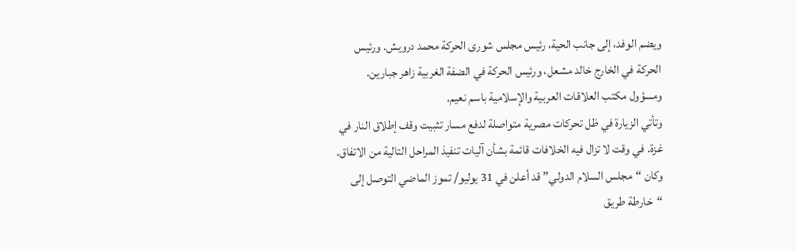ويضم الوفد، إلى جانب الحية، رئيس مجلس شورى الحركة محمد درويش. ورئيس الحركة في الخارج خالد مشعل، ورئيس الحركة في الضفة الغربية زاهر جبارين. ومسؤول مكتب العلاقات العربية والإسلامية باسم نعيم.
وتأتي الزيارة في ظل تحركات مصرية متواصلة لدفع مسار تثبيت وقف إطلاق النار في غزة. في وقت لا تزال فيه الخلافات قائمة بشأن آليات تنفيذ المراحل التالية من الاتفاق.
وكان “مجلس السلام الدولي” قد أعلن في 31 يوليو/ تموز الماضي التوصل إلى “خارطة طريق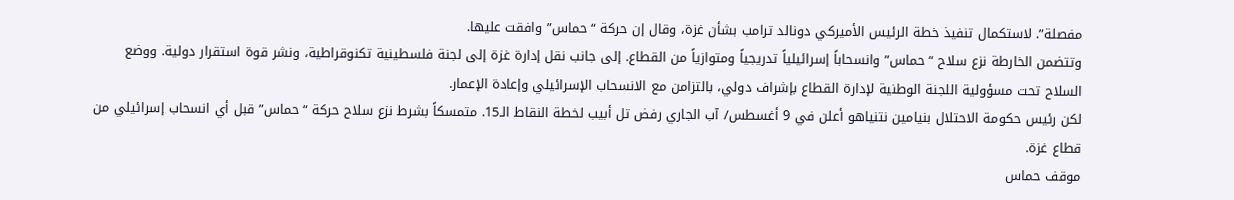مفصلة”. لاستكمال تنفيذ خطة الرئيس الأميركي دونالد ترامب بشأن غزة، وقال إن حركة “حماس” وافقت عليها.
وتتضمن الخارطة نزع سلاح “حماس” وانسحاباً إسرائيلياً تدريجياً ومتوازياً من القطاع. إلى جانب نقل إدارة غزة إلى لجنة فلسطينية تكنوقراطية، ونشر قوة استقرار دولية. ووضع السلاح تحت مسؤولية اللجنة الوطنية لإدارة القطاع بإشراف دولي، بالتزامن مع الانسحاب الإسرائيلي وإعادة الإعمار.
لكن رئيس حكومة الاحتلال بنيامين نتنياهو أعلن في 9 أغسطس/ آب الجاري رفض تل أبيب لخطة النقاط الـ15. متمسكاً بشرط نزع سلاح حركة “حماس” قبل أي انسحاب إسرائيلي من قطاع غزة.
موقف حماس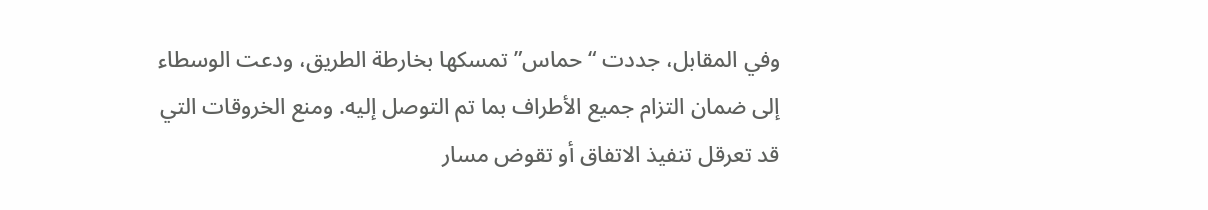وفي المقابل، جددت “حماس” تمسكها بخارطة الطريق، ودعت الوسطاء إلى ضمان التزام جميع الأطراف بما تم التوصل إليه. ومنع الخروقات التي قد تعرقل تنفيذ الاتفاق أو تقوض مسار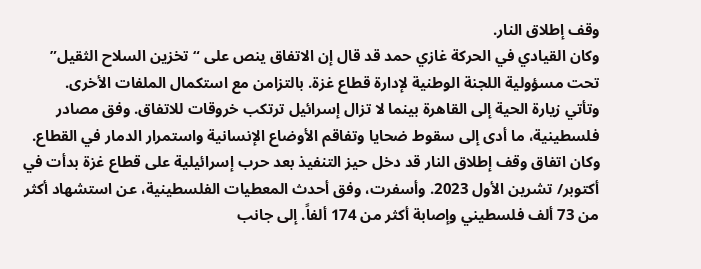وقف إطلاق النار.
وكان القيادي في الحركة غازي حمد قد قال إن الاتفاق ينص على “تخزين السلاح الثقيل” تحت مسؤولية اللجنة الوطنية لإدارة قطاع غزة. بالتزامن مع استكمال الملفات الأخرى.
وتأتي زيارة الحية إلى القاهرة بينما لا تزال إسرائيل ترتكب خروقات للاتفاق. وفق مصادر فلسطينية، ما أدى إلى سقوط ضحايا وتفاقم الأوضاع الإنسانية واستمرار الدمار في القطاع.
وكان اتفاق وقف إطلاق النار قد دخل حيز التنفيذ بعد حرب إسرائيلية على قطاع غزة بدأت في أكتوبر/ تشرين الأول 2023. وأسفرت، وفق أحدث المعطيات الفلسطينية، عن استشهاد أكثر من 73 ألف فلسطيني وإصابة أكثر من 174 ألفاً. إلى جانب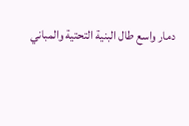دمار واسع طال البنية التحتية والمباني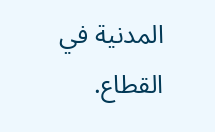المدنية في القطاع.